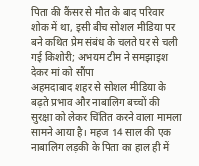पिता की कैंसर से मौत के बाद परिवार शोक में था, इसी बीच सोशल मीडिया पर बने कथित प्रेम संबंध के चलते घर से चली गई किशोरी; अभयम टीम ने समझाइश देकर मां को सौंपा
अहमदाबाद शहर से सोशल मीडिया के बढ़ते प्रभाव और नाबालिग बच्चों की सुरक्षा को लेकर चिंतित करने वाला मामला सामने आया है। महज 14 साल की एक नाबालिग लड़की के पिता का हाल ही में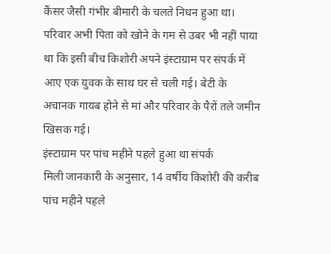कैंसर जैसी गंभीर बीमारी के चलते निधन हुआ था। परिवार अभी पिता को खोने के गम से उबर भी नहीं पाया था कि इसी बीच किशोरी अपने इंस्टाग्राम पर संपर्क में आए एक युवक के साथ घर से चली गई। बेटी के अचानक गायब होने से मां और परिवार के पैरों तले जमीन खिसक गई।
इंस्टाग्राम पर पांच महीने पहले हुआ था संपर्क
मिली जानकारी के अनुसार, 14 वर्षीय किशोरी की करीब पांच महीने पहले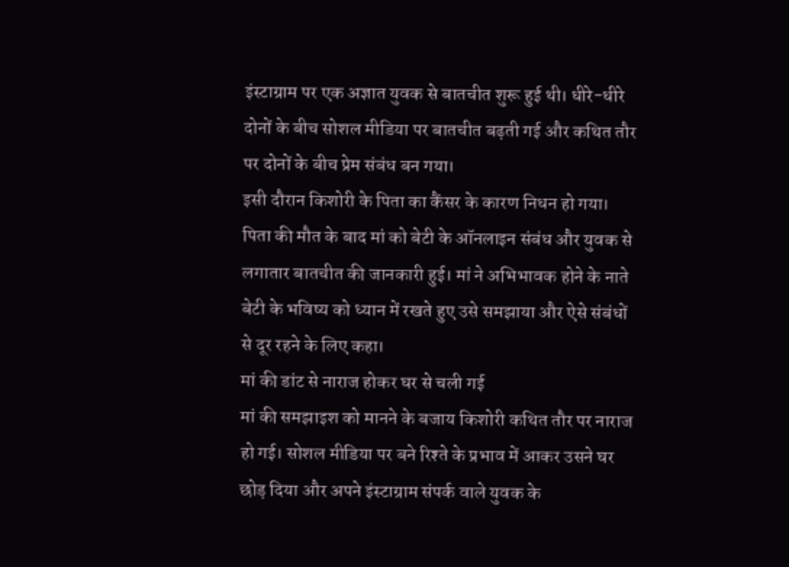इंस्टाग्राम पर एक अज्ञात युवक से बातचीत शुरू हुई थी। धीरे-धीरे दोनों के बीच सोशल मीडिया पर बातचीत बढ़ती गई और कथित तौर पर दोनों के बीच प्रेम संबंध बन गया।
इसी दौरान किशोरी के पिता का कैंसर के कारण निधन हो गया। पिता की मौत के बाद मां को बेटी के ऑनलाइन संबंध और युवक से लगातार बातचीत की जानकारी हुई। मां ने अभिभावक होने के नाते बेटी के भविष्य को ध्यान में रखते हुए उसे समझाया और ऐसे संबंधों से दूर रहने के लिए कहा।
मां की डांट से नाराज होकर घर से चली गई
मां की समझाइश को मानने के बजाय किशोरी कथित तौर पर नाराज हो गई। सोशल मीडिया पर बने रिश्ते के प्रभाव में आकर उसने घर छोड़ दिया और अपने इंस्टाग्राम संपर्क वाले युवक के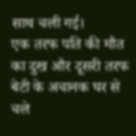साथ चली गई।
एक तरफ पति की मौत का दुख और दूसरी तरफ बेटी के अचानक घर से चले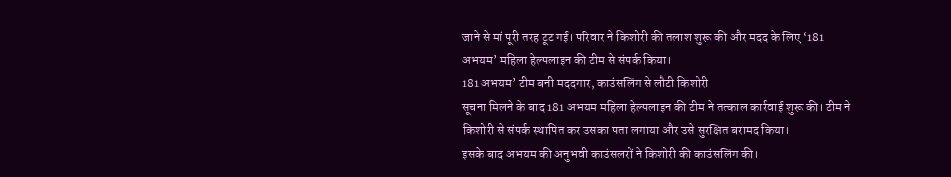जाने से मां पूरी तरह टूट गई। परिवार ने किशोरी की तलाश शुरू की और मदद के लिए ‘181 अभयम’ महिला हेल्पलाइन की टीम से संपर्क किया।
181 अभयम’ टीम बनी मददगार, काउंसलिंग से लौटी किशोरी
सूचना मिलने के बाद 181 अभयम महिला हेल्पलाइन की टीम ने तत्काल कार्रवाई शुरू की। टीम ने किशोरी से संपर्क स्थापित कर उसका पता लगाया और उसे सुरक्षित बरामद किया।
इसके बाद अभयम की अनुभवी काउंसलरों ने किशोरी की काउंसलिंग की।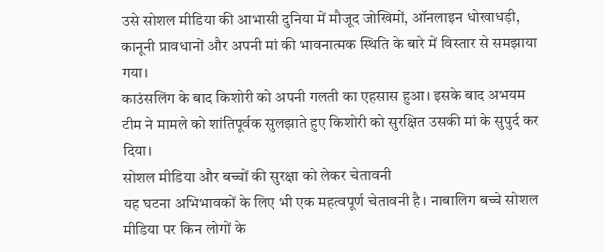उसे सोशल मीडिया की आभासी दुनिया में मौजूद जोखिमों, ऑनलाइन धोखाधड़ी, कानूनी प्रावधानों और अपनी मां की भावनात्मक स्थिति के बारे में विस्तार से समझाया गया।
काउंसलिंग के बाद किशोरी को अपनी गलती का एहसास हुआ। इसके बाद अभयम टीम ने मामले को शांतिपूर्वक सुलझाते हुए किशोरी को सुरक्षित उसकी मां के सुपुर्द कर दिया।
सोशल मीडिया और बच्चों की सुरक्षा को लेकर चेतावनी
यह घटना अभिभावकों के लिए भी एक महत्वपूर्ण चेतावनी है। नाबालिग बच्चे सोशल मीडिया पर किन लोगों के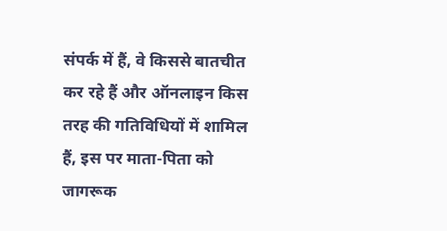संपर्क में हैं, वे किससे बातचीत कर रहे हैं और ऑनलाइन किस तरह की गतिविधियों में शामिल हैं, इस पर माता-पिता को जागरूक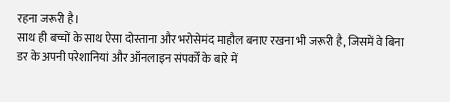रहना जरूरी है।
साथ ही बच्चों के साथ ऐसा दोस्ताना और भरोसेमंद माहौल बनाए रखना भी जरूरी है, जिसमें वे बिना डर के अपनी परेशानियां और ऑनलाइन संपर्कों के बारे में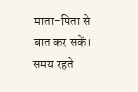माता-पिता से बात कर सकें। समय रहते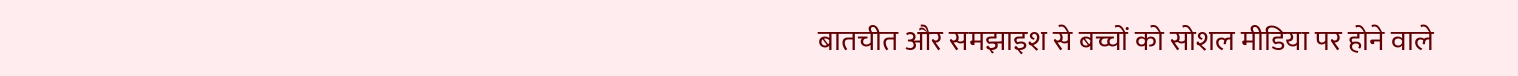बातचीत और समझाइश से बच्चों को सोशल मीडिया पर होने वाले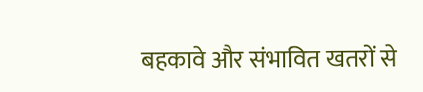बहकावे और संभावित खतरों से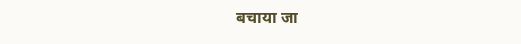बचाया जा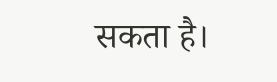सकता है।